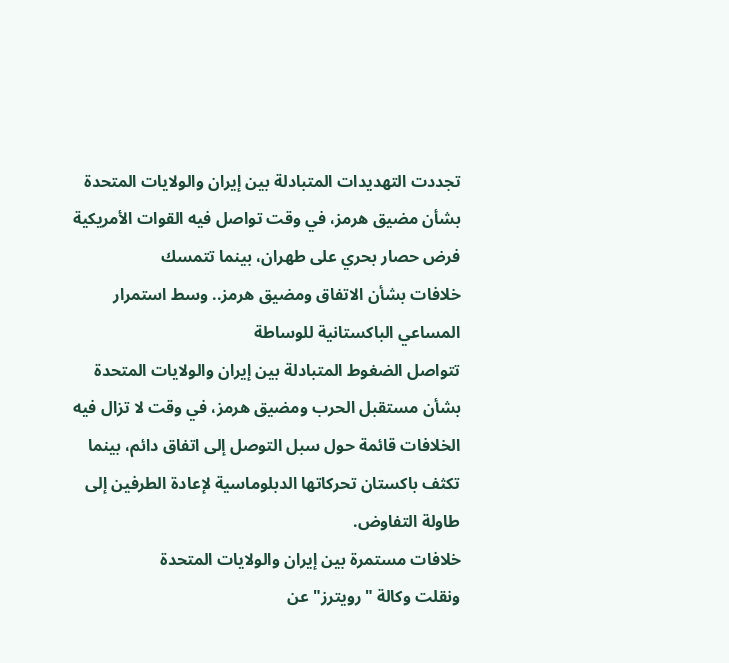تجددت التهديدات المتبادلة بين إيران والولايات المتحدة بشأن مضيق هرمز، في وقت تواصل فيه القوات الأمريكية فرض حصار بحري على طهران، بينما تتمسك
خلافات بشأن الاتفاق ومضيق هرمز.. وسط استمرار المساعي الباكستانية للوساطة
تتواصل الضغوط المتبادلة بين إيران والولايات المتحدة بشأن مستقبل الحرب ومضيق هرمز، في وقت لا تزال فيه الخلافات قائمة حول سبل التوصل إلى اتفاق دائم، بينما تكثف باكستان تحركاتها الدبلوماسية لإعادة الطرفين إلى طاولة التفاوض.
خلافات مستمرة بين إيران والولايات المتحدة
ونقلت وكالة "رويترز" عن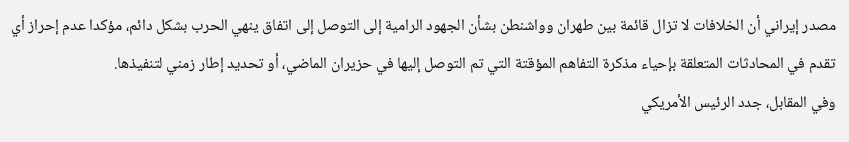مصدر إيراني أن الخلافات لا تزال قائمة بين طهران وواشنطن بشأن الجهود الرامية إلى التوصل إلى اتفاق ينهي الحرب بشكل دائم، مؤكدا عدم إحراز أي تقدم في المحادثات المتعلقة بإحياء مذكرة التفاهم المؤقتة التي تم التوصل إليها في حزيران الماضي، أو تحديد إطار زمني لتنفيذها.
وفي المقابل، جدد الرئيس الأمريكي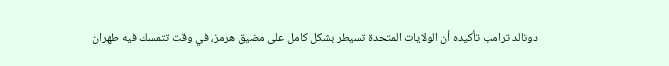دونالد ترامب تأكيده أن الولايات المتحدة تسيطر بشكل كامل على مضيق هرمز، في وقت تتمسك فيه طهران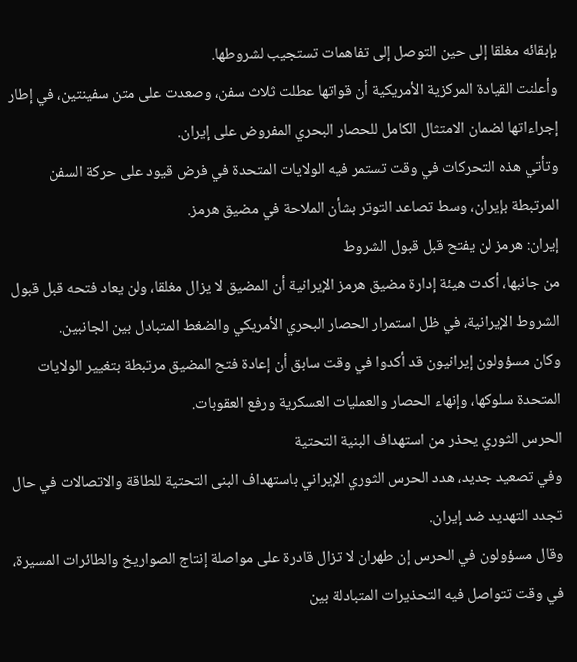بإبقائه مغلقا إلى حين التوصل إلى تفاهمات تستجيب لشروطها.
وأعلنت القيادة المركزية الأمريكية أن قواتها عطلت ثلاث سفن، وصعدت على متن سفينتين، في إطار إجراءاتها لضمان الامتثال الكامل للحصار البحري المفروض على إيران.
وتأتي هذه التحركات في وقت تستمر فيه الولايات المتحدة في فرض قيود على حركة السفن المرتبطة بإيران، وسط تصاعد التوتر بشأن الملاحة في مضيق هرمز.
إيران: هرمز لن يفتح قبل قبول الشروط
من جانبها، أكدت هيئة إدارة مضيق هرمز الإيرانية أن المضيق لا يزال مغلقا، ولن يعاد فتحه قبل قبول الشروط الإيرانية، في ظل استمرار الحصار البحري الأمريكي والضغط المتبادل بين الجانبين.
وكان مسؤولون إيرانيون قد أكدوا في وقت سابق أن إعادة فتح المضيق مرتبطة بتغيير الولايات المتحدة سلوكها، وإنهاء الحصار والعمليات العسكرية ورفع العقوبات.
الحرس الثوري يحذر من استهداف البنية التحتية
وفي تصعيد جديد، هدد الحرس الثوري الإيراني باستهداف البنى التحتية للطاقة والاتصالات في حال تجدد التهديد ضد إيران.
وقال مسؤولون في الحرس إن طهران لا تزال قادرة على مواصلة إنتاج الصواريخ والطائرات المسيرة، في وقت تتواصل فيه التحذيرات المتبادلة بين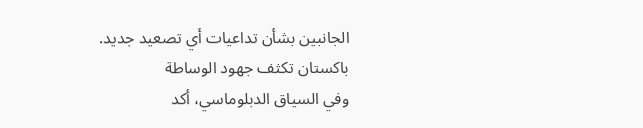الجانبين بشأن تداعيات أي تصعيد جديد.
باكستان تكثف جهود الوساطة
وفي السياق الدبلوماسي، أكد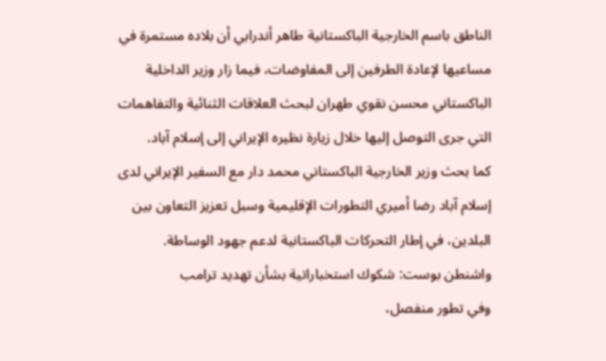الناطق باسم الخارجية الباكستانية طاهر أندرابي أن بلاده مستمرة في مساعيها لإعادة الطرفين إلى المفاوضات، فيما زار وزير الداخلية الباكستاني محسن نقوي طهران لبحث العلاقات الثنائية والتفاهمات التي جرى التوصل إليها خلال زيارة نظيره الإيراني إلى إسلام آباد.
كما بحث وزير الخارجية الباكستاني محمد دار مع السفير الإيراني لدى إسلام آباد رضا أميري التطورات الإقليمية وسبل تعزيز التعاون بين البلدين، في إطار التحركات الباكستانية لدعم جهود الوساطة.
واشنطن بوست: شكوك استخباراتية بشأن تهديد ترامب
وفي تطور منفصل،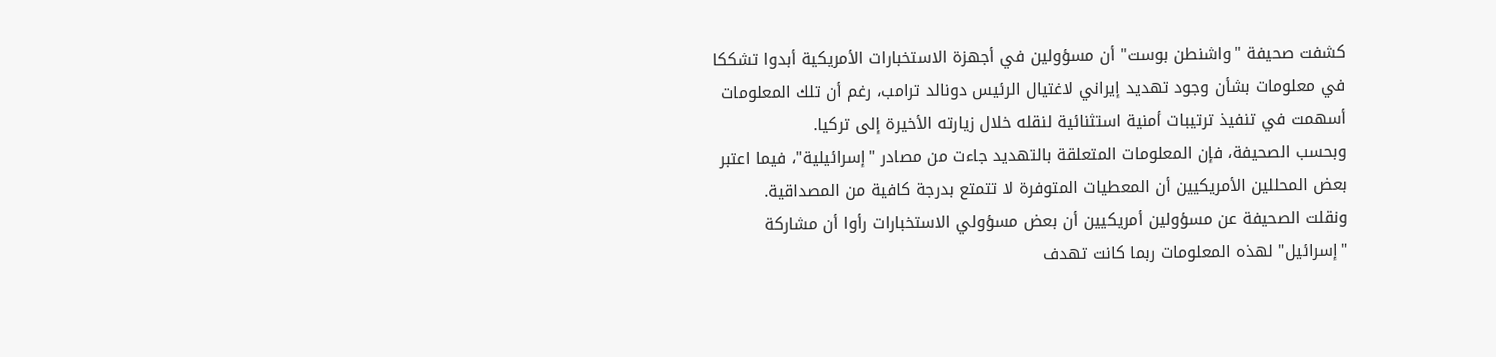كشفت صحيفة "واشنطن بوست" أن مسؤولين في أجهزة الاستخبارات الأمريكية أبدوا تشككا في معلومات بشأن وجود تهديد إيراني لاغتيال الرئيس دونالد ترامب، رغم أن تلك المعلومات أسهمت في تنفيذ ترتيبات أمنية استثنائية لنقله خلال زيارته الأخيرة إلى تركيا.
وبحسب الصحيفة، فإن المعلومات المتعلقة بالتهديد جاءت من مصادر "إسرائيلية"، فيما اعتبر بعض المحللين الأمريكيين أن المعطيات المتوفرة لا تتمتع بدرجة كافية من المصداقية.
ونقلت الصحيفة عن مسؤولين أمريكيين أن بعض مسؤولي الاستخبارات رأوا أن مشاركة "إسرائيل" لهذه المعلومات ربما كانت تهدف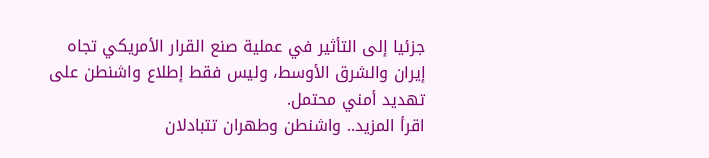جزئيا إلى التأثير في عملية صنع القرار الأمريكي تجاه إيران والشرق الأوسط، وليس فقط إطلاع واشنطن على تهديد أمني محتمل.
اقرأ المزيد.. واشنطن وطهران تتبادلان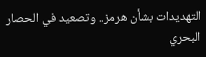التهديدات بشأن هرمز.. وتصعيد في الحصار البحري